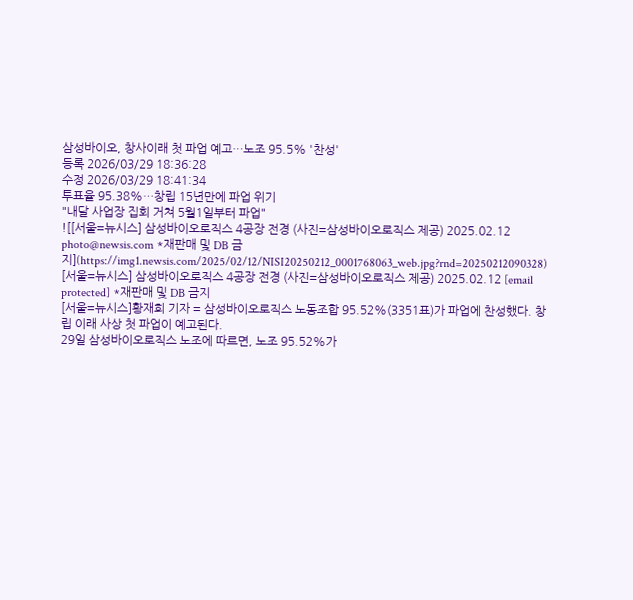삼성바이오, 창사이래 첫 파업 예고…노조 95.5% '찬성'
등록 2026/03/29 18:36:28
수정 2026/03/29 18:41:34
투표율 95.38%…창립 15년만에 파업 위기
"내달 사업장 집회 거쳐 5월1일부터 파업"
![[서울=뉴시스] 삼성바이오로직스 4공장 전경 (사진=삼성바이오로직스 제공) 2025.02.12 photo@newsis.com *재판매 및 DB 금지](https://img1.newsis.com/2025/02/12/NISI20250212_0001768063_web.jpg?rnd=20250212090328)
[서울=뉴시스] 삼성바이오로직스 4공장 전경 (사진=삼성바이오로직스 제공) 2025.02.12 [email protected] *재판매 및 DB 금지
[서울=뉴시스]황재희 기자 = 삼성바이오로직스 노동조합 95.52%(3351표)가 파업에 찬성했다. 창립 이래 사상 첫 파업이 예고된다.
29일 삼성바이오로직스 노조에 따르면, 노조 95.52%가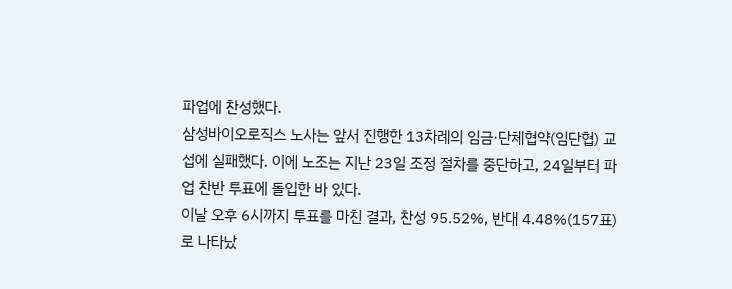파업에 찬성했다.
삼성바이오로직스 노사는 앞서 진행한 13차례의 임금·단체협약(임단협) 교섭에 실패했다. 이에 노조는 지난 23일 조정 절차를 중단하고, 24일부터 파업 찬반 투표에 돌입한 바 있다.
이날 오후 6시까지 투표를 마친 결과, 찬성 95.52%, 반대 4.48%(157표)로 나타났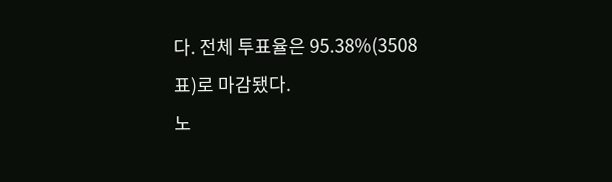다. 전체 투표율은 95.38%(3508표)로 마감됐다.
노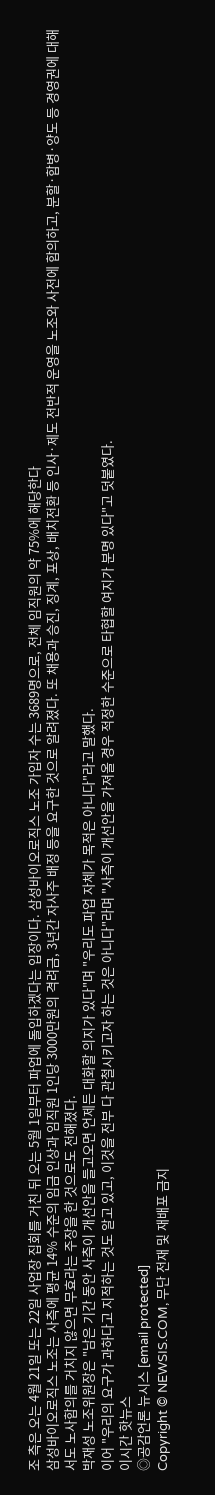조 측은 오는 4월 21일 또는 22일 사업장 집회를 거친 뒤 오는 5월 1일부터 파업에 돌입하겠다는 입장이다. 삼성바이오로직스 노조 가입자 수는 3689명으로, 전체 임직원의 약 75%에 해당한다
삼성바이오로직스 노조는 사측에 평균 14% 수준의 임금 인상과 임직원 1인당 3000만원의 격려금, 3년간 자사주 배정 등을 요구한 것으로 알려졌다. 또 채용과 승진, 징계, 포상, 배치전환 등 인사·제도 전반적 운영을 노조와 사전에 합의하고, 분할·합병·양도 등 경영권에 대해서도 노사합의를 거치지 않으면 무효라는 주장을 한 것으로도 전해졌다.
박재성 노조위원장은 "남은 기간 동안 사측이 개선안을 들고오면 언제든 대화할 의지가 있다"며 "우리도 파업 자체가 목적은 아니다"라고 말했다.
이어 "우리의 요구가 과하다고 지적하는 것도 알고 있고, 이것을 전부 다 관철시키고자 하는 것은 아니다"라며 "사측이 개선안을 가져올 경우 적정한 수준으로 타협할 여지가 분명 있다"고 덧붙였다.
이시간 핫뉴스
◎공감언론 뉴시스 [email protected]
Copyright © NEWSIS.COM, 무단 전재 및 재배포 금지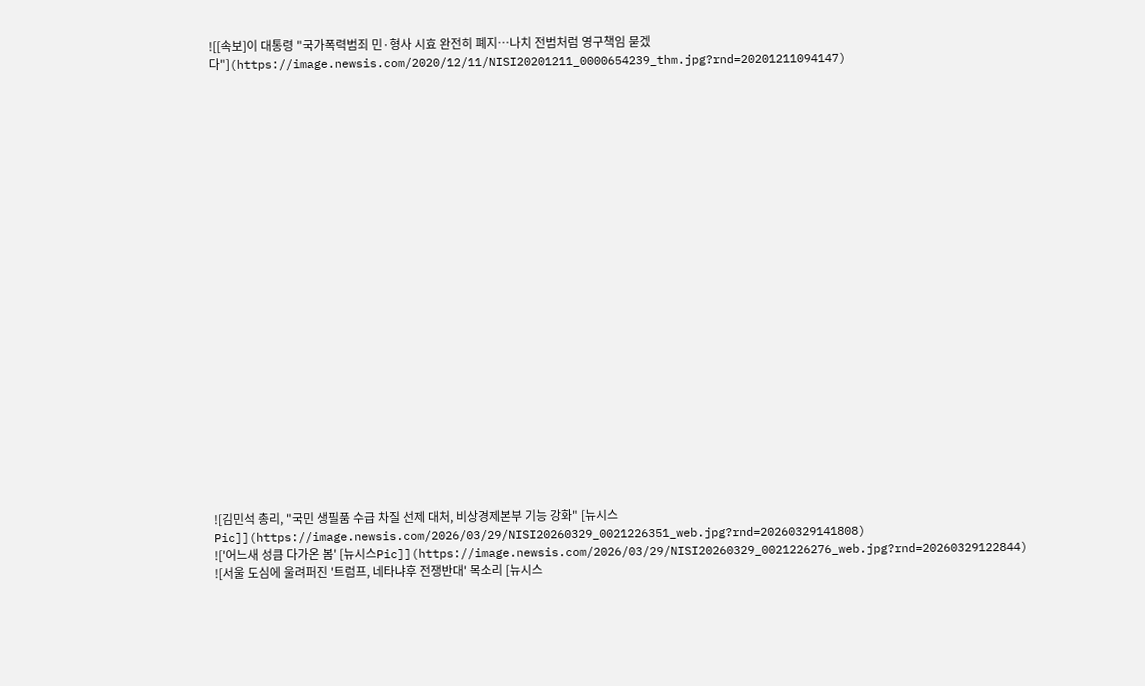![[속보]이 대통령 "국가폭력범죄 민·형사 시효 완전히 폐지…나치 전범처럼 영구책임 묻겠다"](https://image.newsis.com/2020/12/11/NISI20201211_0000654239_thm.jpg?rnd=20201211094147)
























![김민석 총리, "국민 생필품 수급 차질 선제 대처, 비상경제본부 기능 강화" [뉴시스Pic]](https://image.newsis.com/2026/03/29/NISI20260329_0021226351_web.jpg?rnd=20260329141808)
!['어느새 성큼 다가온 봄' [뉴시스Pic]](https://image.newsis.com/2026/03/29/NISI20260329_0021226276_web.jpg?rnd=20260329122844)
![서울 도심에 울려퍼진 '트럼프, 네타냐후 전쟁반대' 목소리 [뉴시스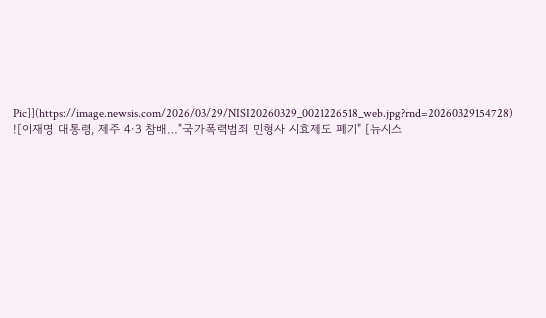Pic]](https://image.newsis.com/2026/03/29/NISI20260329_0021226518_web.jpg?rnd=20260329154728)
![이재명 대통령, 제주 4·3 참배…"국가폭력범죄 민형사 시효제도 폐기" [뉴시스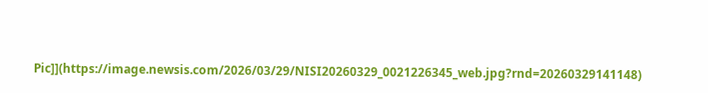Pic]](https://image.newsis.com/2026/03/29/NISI20260329_0021226345_web.jpg?rnd=20260329141148)